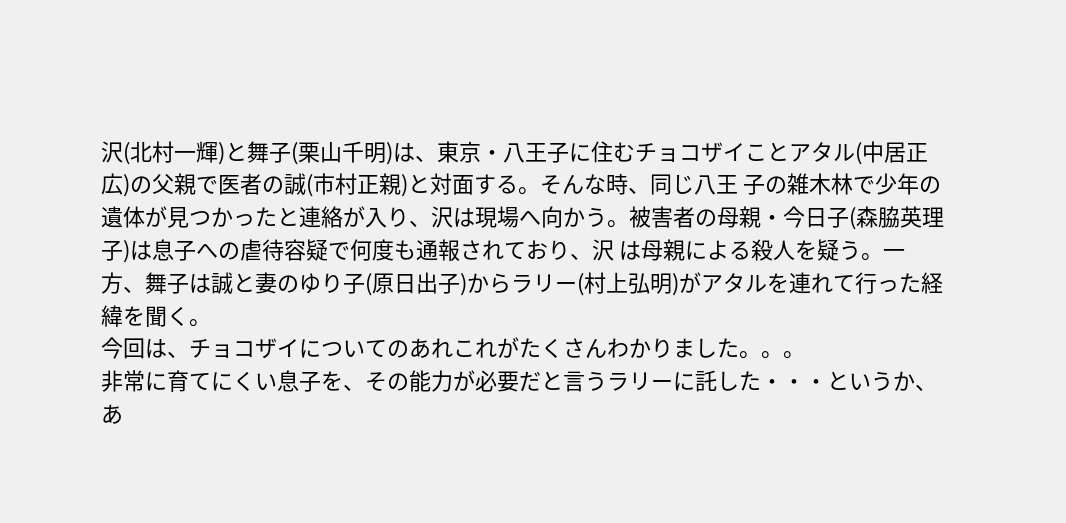沢(北村一輝)と舞子(栗山千明)は、東京・八王子に住むチョコザイことアタル(中居正広)の父親で医者の誠(市村正親)と対面する。そんな時、同じ八王 子の雑木林で少年の遺体が見つかったと連絡が入り、沢は現場へ向かう。被害者の母親・今日子(森脇英理子)は息子への虐待容疑で何度も通報されており、沢 は母親による殺人を疑う。一方、舞子は誠と妻のゆり子(原日出子)からラリー(村上弘明)がアタルを連れて行った経緯を聞く。
今回は、チョコザイについてのあれこれがたくさんわかりました。。。
非常に育てにくい息子を、その能力が必要だと言うラリーに託した・・・というか、あ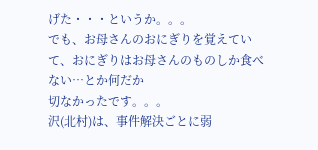げた・・・というか。。。
でも、お母さんのおにぎりを覚えていて、おにぎりはお母さんのものしか食べない…とか何だか
切なかったです。。。
沢(北村)は、事件解決ごとに弱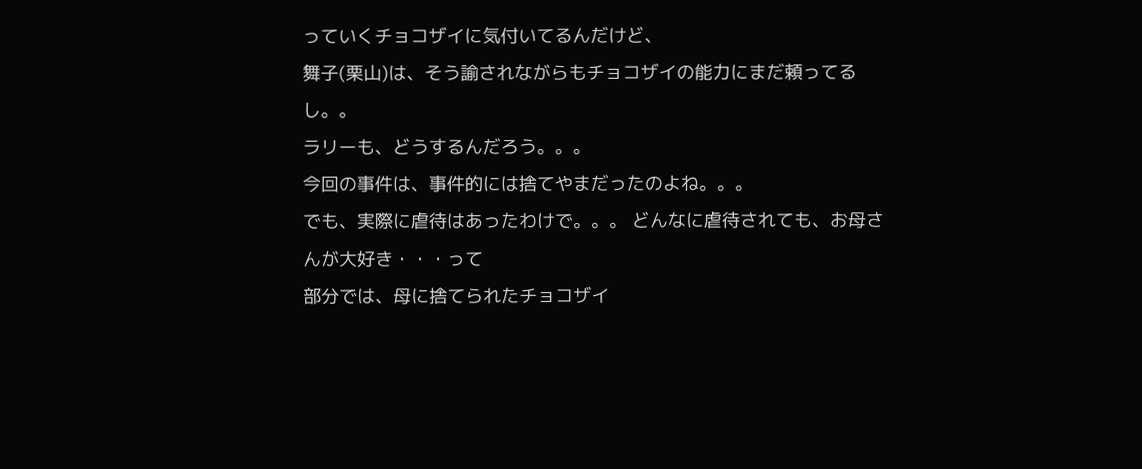っていくチョコザイに気付いてるんだけど、
舞子(栗山)は、そう諭されながらもチョコザイの能力にまだ頼ってるし。。
ラリーも、どうするんだろう。。。
今回の事件は、事件的には捨てやまだったのよね。。。
でも、実際に虐待はあったわけで。。。 どんなに虐待されても、お母さんが大好き・・・って
部分では、母に捨てられたチョコザイ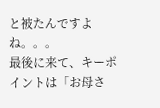と被たんですよね。。。
最後に来て、キーポイントは「お母さ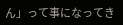ん」って事になってき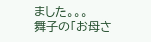ました。。。
舞子の「お母さ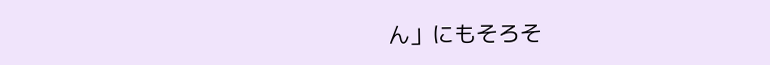ん」にもそろそ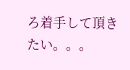ろ着手して頂きたい。。。